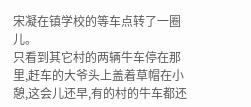宋凝在镇学校的等车点转了一圈儿。
只看到其它村的两辆牛车停在那里,赶车的大爷头上盖着草帽在小憩,这会儿还早,有的村的牛车都还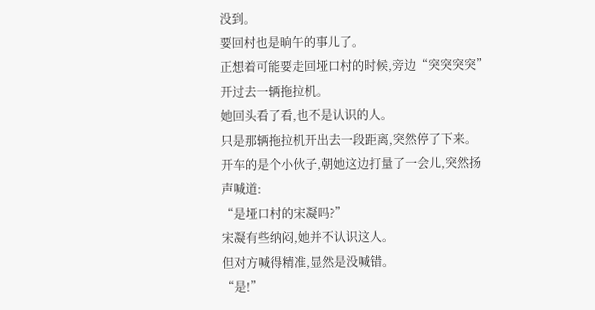没到。
要回村也是晌午的事儿了。
正想着可能要走回垭口村的时候,旁边“突突突突”开过去一辆拖拉机。
她回头看了看,也不是认识的人。
只是那辆拖拉机开出去一段距离,突然停了下来。
开车的是个小伙子,朝她这边打量了一会儿,突然扬声喊道:
“是垭口村的宋凝吗?”
宋凝有些纳闷,她并不认识这人。
但对方喊得精准,显然是没喊错。
“是!”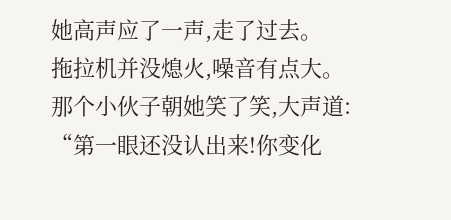她高声应了一声,走了过去。
拖拉机并没熄火,噪音有点大。
那个小伙子朝她笑了笑,大声道:
“第一眼还没认出来!你变化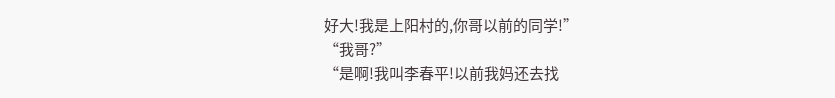好大!我是上阳村的,你哥以前的同学!”
“我哥?”
“是啊!我叫李春平!以前我妈还去找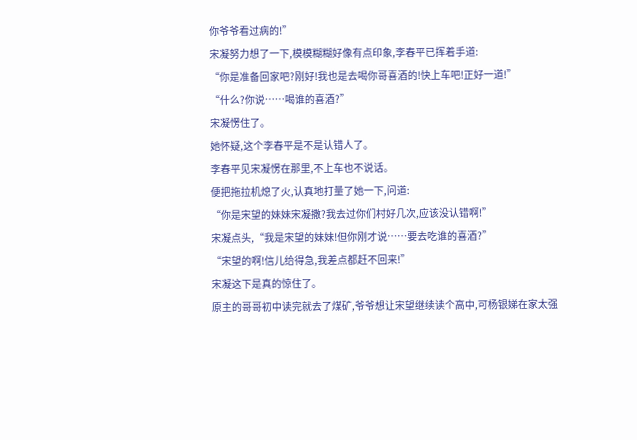你爷爷看过病的!”
宋凝努力想了一下,模模糊糊好像有点印象,李春平已挥着手道:
“你是准备回家吧?刚好!我也是去喝你哥喜酒的!快上车吧!正好一道!”
“什么?你说……喝谁的喜酒?”
宋凝愣住了。
她怀疑,这个李春平是不是认错人了。
李春平见宋凝愣在那里,不上车也不说话。
便把拖拉机熄了火,认真地打量了她一下,问道:
“你是宋望的妹妹宋凝撒?我去过你们村好几次,应该没认错啊!”
宋凝点头,“我是宋望的妹妹!但你刚才说……要去吃谁的喜酒?”
“宋望的啊!信儿给得急,我差点都赶不回来!”
宋凝这下是真的惊住了。
原主的哥哥初中读完就去了煤矿,爷爷想让宋望继续读个高中,可杨银娣在家太强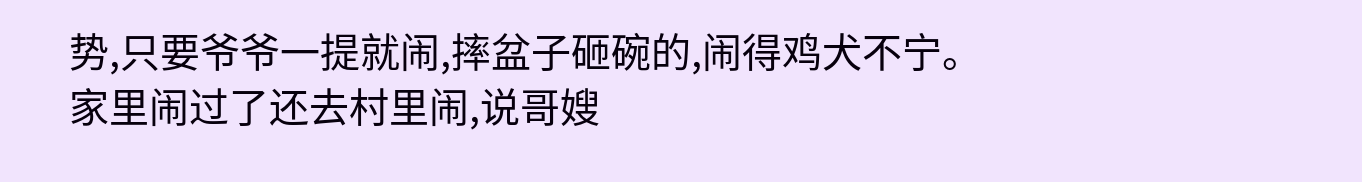势,只要爷爷一提就闹,摔盆子砸碗的,闹得鸡犬不宁。
家里闹过了还去村里闹,说哥嫂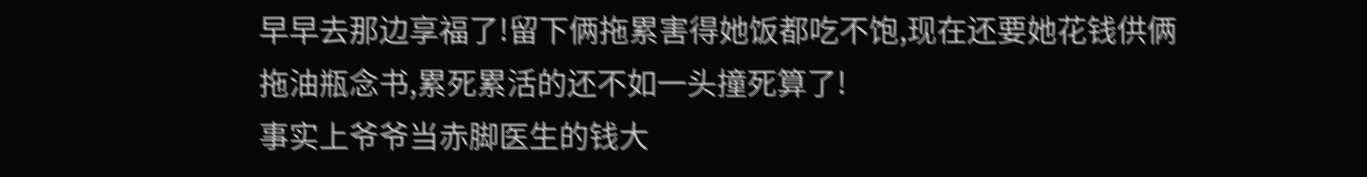早早去那边享福了!留下俩拖累害得她饭都吃不饱,现在还要她花钱供俩拖油瓶念书,累死累活的还不如一头撞死算了!
事实上爷爷当赤脚医生的钱大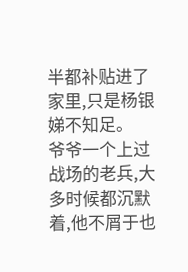半都补贴进了家里,只是杨银娣不知足。
爷爷一个上过战场的老兵,大多时候都沉默着,他不屑于也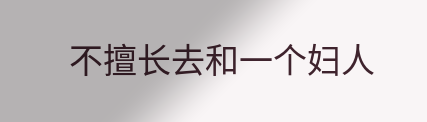不擅长去和一个妇人